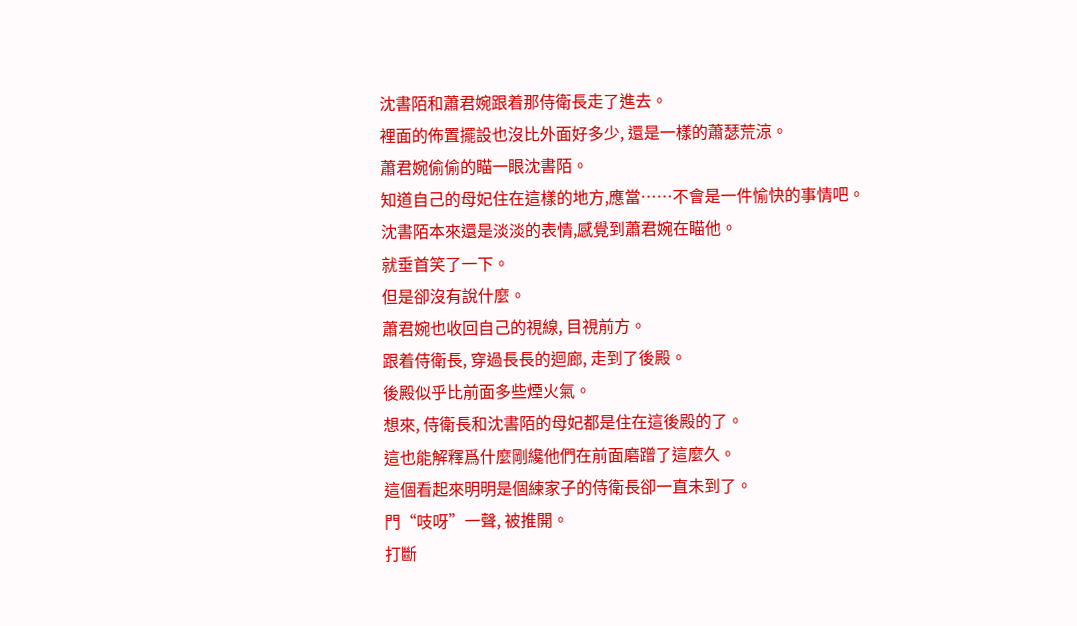沈書陌和蕭君婉跟着那侍衛長走了進去。
裡面的佈置擺設也沒比外面好多少, 還是一樣的蕭瑟荒涼。
蕭君婉偷偷的瞄一眼沈書陌。
知道自己的母妃住在這樣的地方,應當……不會是一件愉快的事情吧。
沈書陌本來還是淡淡的表情,感覺到蕭君婉在瞄他。
就垂首笑了一下。
但是卻沒有說什麼。
蕭君婉也收回自己的視線, 目視前方。
跟着侍衛長, 穿過長長的迴廊, 走到了後殿。
後殿似乎比前面多些煙火氣。
想來, 侍衛長和沈書陌的母妃都是住在這後殿的了。
這也能解釋爲什麼剛纔他們在前面磨蹭了這麼久。
這個看起來明明是個練家子的侍衛長卻一直未到了。
門“吱呀”一聲, 被推開。
打斷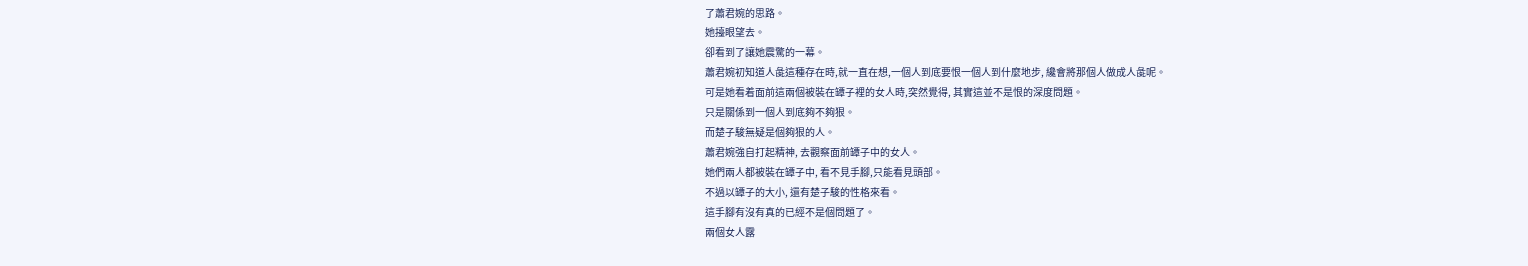了蕭君婉的思路。
她擡眼望去。
卻看到了讓她震驚的一幕。
蕭君婉初知道人彘這種存在時,就一直在想,一個人到底要恨一個人到什麼地步, 纔會將那個人做成人彘呢。
可是她看着面前這兩個被裝在罈子裡的女人時,突然覺得, 其實這並不是恨的深度問題。
只是關係到一個人到底夠不夠狠。
而楚子駿無疑是個夠狠的人。
蕭君婉強自打起精神, 去觀察面前罈子中的女人。
她們兩人都被裝在罈子中, 看不見手腳,只能看見頭部。
不過以罈子的大小, 還有楚子駿的性格來看。
這手腳有沒有真的已經不是個問題了。
兩個女人露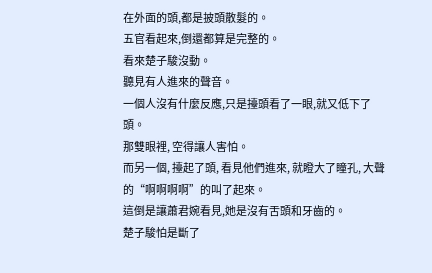在外面的頭,都是披頭散髮的。
五官看起來,倒還都算是完整的。
看來楚子駿沒動。
聽見有人進來的聲音。
一個人沒有什麼反應,只是擡頭看了一眼,就又低下了頭。
那雙眼裡, 空得讓人害怕。
而另一個, 擡起了頭, 看見他們進來, 就瞪大了瞳孔, 大聲的“啊啊啊啊”的叫了起來。
這倒是讓蕭君婉看見,她是沒有舌頭和牙齒的。
楚子駿怕是斷了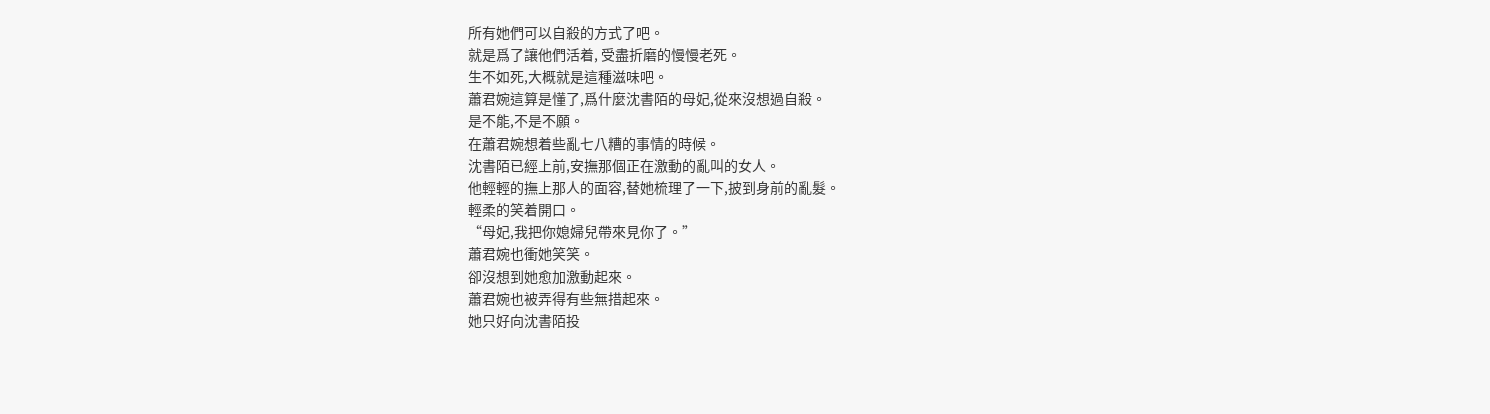所有她們可以自殺的方式了吧。
就是爲了讓他們活着, 受盡折磨的慢慢老死。
生不如死,大概就是這種滋味吧。
蕭君婉這算是懂了,爲什麼沈書陌的母妃,從來沒想過自殺。
是不能,不是不願。
在蕭君婉想着些亂七八糟的事情的時候。
沈書陌已經上前,安撫那個正在激動的亂叫的女人。
他輕輕的撫上那人的面容,替她梳理了一下,披到身前的亂髮。
輕柔的笑着開口。
“母妃,我把你媳婦兒帶來見你了。”
蕭君婉也衝她笑笑。
卻沒想到她愈加激動起來。
蕭君婉也被弄得有些無措起來。
她只好向沈書陌投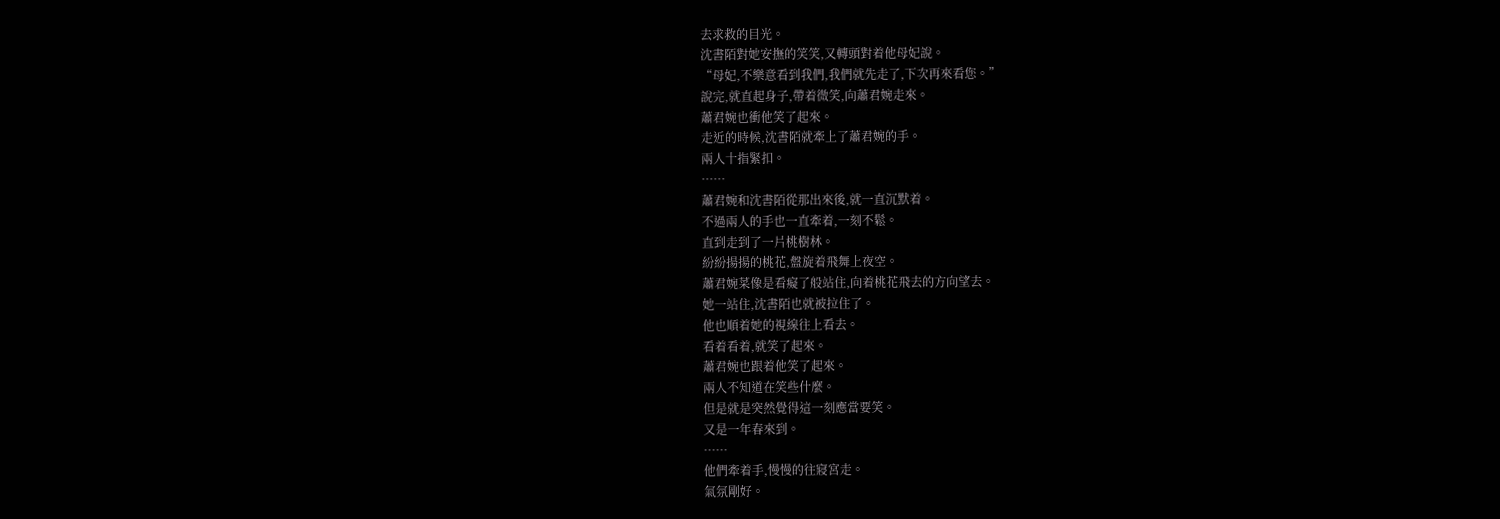去求救的目光。
沈書陌對她安撫的笑笑,又轉頭對着他母妃說。
“母妃,不樂意看到我們,我們就先走了,下次再來看您。”
說完,就直起身子,帶着微笑,向蕭君婉走來。
蕭君婉也衝他笑了起來。
走近的時候,沈書陌就牽上了蕭君婉的手。
兩人十指緊扣。
……
蕭君婉和沈書陌從那出來後,就一直沉默着。
不過兩人的手也一直牽着,一刻不鬆。
直到走到了一片桃樹林。
紛紛揚揚的桃花,盤旋着飛舞上夜空。
蕭君婉菜像是看癡了般站住,向着桃花飛去的方向望去。
她一站住,沈書陌也就被拉住了。
他也順着她的視線往上看去。
看着看着,就笑了起來。
蕭君婉也跟着他笑了起來。
兩人不知道在笑些什麼。
但是就是突然覺得這一刻應當要笑。
又是一年春來到。
……
他們牽着手,慢慢的往寢宮走。
氣氛剛好。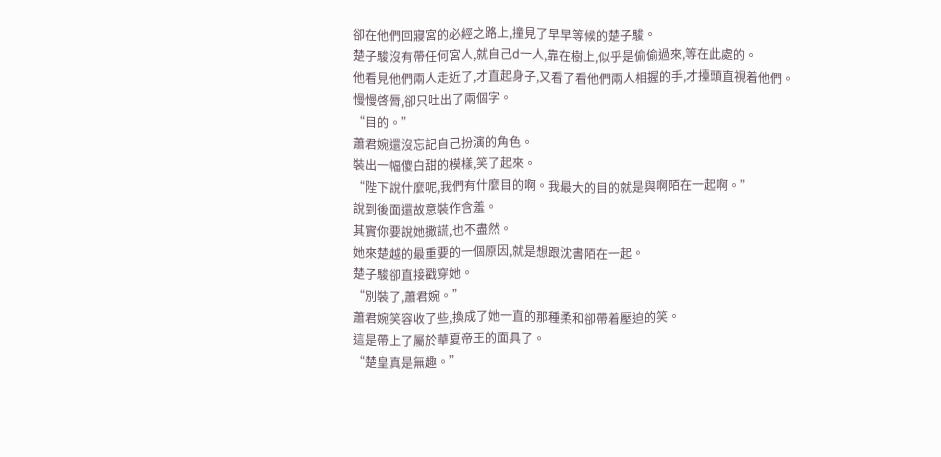卻在他們回寢宮的必經之路上,撞見了早早等候的楚子駿。
楚子駿沒有帶任何宮人,就自己d一人,靠在樹上,似乎是偷偷過來,等在此處的。
他看見他們兩人走近了,才直起身子,又看了看他們兩人相握的手,才擡頭直視着他們。
慢慢啓脣,卻只吐出了兩個字。
“目的。”
蕭君婉還沒忘記自己扮演的角色。
裝出一幅傻白甜的模樣,笑了起來。
“陛下說什麼呢,我們有什麼目的啊。我最大的目的就是與啊陌在一起啊。”
說到後面還故意裝作含羞。
其實你要說她撒謊,也不盡然。
她來楚越的最重要的一個原因,就是想跟沈書陌在一起。
楚子駿卻直接戳穿她。
“別裝了,蕭君婉。”
蕭君婉笑容收了些,換成了她一直的那種柔和卻帶着壓迫的笑。
這是帶上了屬於華夏帝王的面具了。
“楚皇真是無趣。”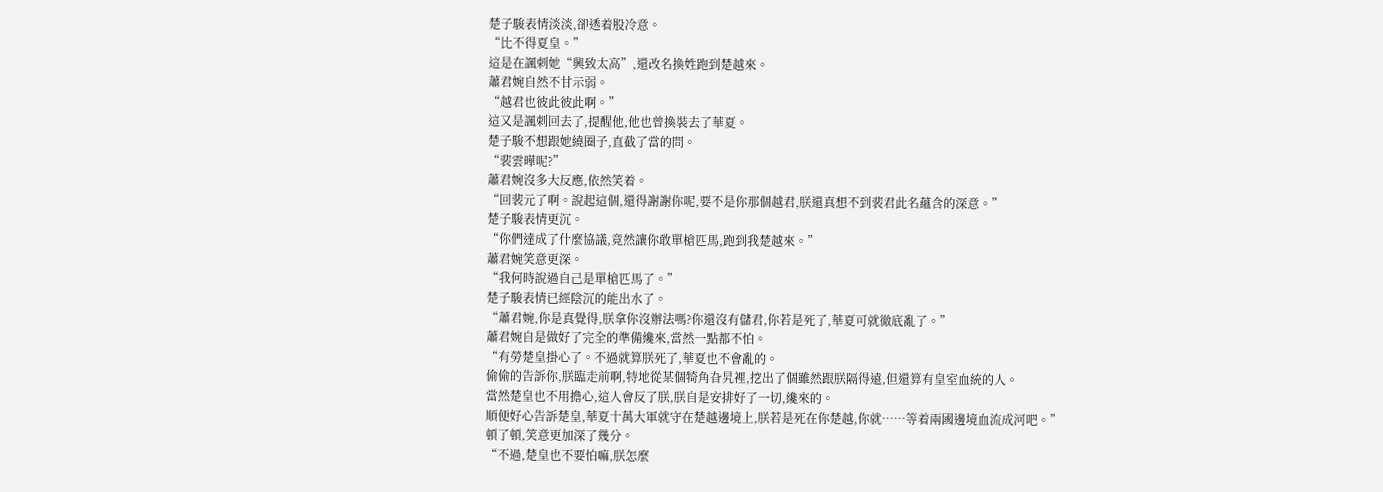楚子駿表情淡淡,卻透着股冷意。
“比不得夏皇。”
這是在諷刺她“興致太高”,還改名換姓跑到楚越來。
蕭君婉自然不甘示弱。
“越君也彼此彼此啊。”
這又是諷刺回去了,提醒他,他也曾換裝去了華夏。
楚子駿不想跟她繞圈子,直截了當的問。
“裴雲曄呢?”
蕭君婉沒多大反應,依然笑着。
“回裴元了啊。說起這個,還得謝謝你呢,要不是你那個越君,朕還真想不到裴君此名蘊含的深意。”
楚子駿表情更沉。
“你們達成了什麼協議,竟然讓你敢單槍匹馬,跑到我楚越來。”
蕭君婉笑意更深。
“我何時說過自己是單槍匹馬了。”
楚子駿表情已經陰沉的能出水了。
“蕭君婉,你是真覺得,朕拿你沒辦法嗎?你還沒有儲君,你若是死了,華夏可就徹底亂了。”
蕭君婉自是做好了完全的準備纔來,當然一點都不怕。
“有勞楚皇掛心了。不過就算朕死了,華夏也不會亂的。
偷偷的告訴你,朕臨走前啊,特地從某個犄角旮旯裡,挖出了個雖然跟朕隔得遠,但還算有皇室血統的人。
當然楚皇也不用擔心,這人會反了朕,朕自是安排好了一切,纔來的。
順便好心告訴楚皇,華夏十萬大軍就守在楚越邊境上,朕若是死在你楚越,你就……等着兩國邊境血流成河吧。”
頓了頓,笑意更加深了幾分。
“不過,楚皇也不要怕嘛,朕怎麼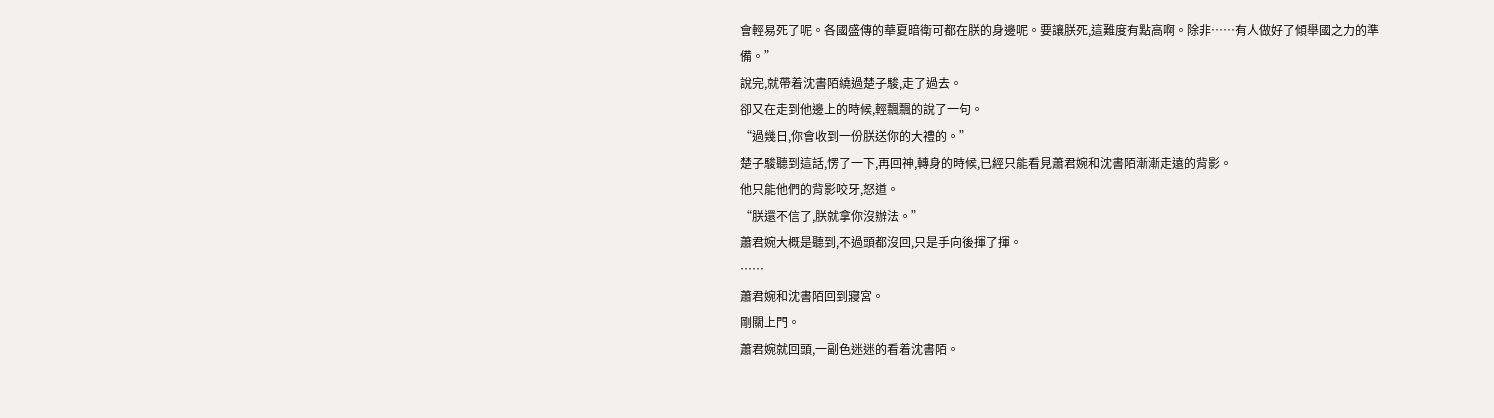會輕易死了呢。各國盛傳的華夏暗衛可都在朕的身邊呢。要讓朕死,這難度有點高啊。除非……有人做好了傾舉國之力的準備。”
說完,就帶着沈書陌繞過楚子駿,走了過去。
卻又在走到他邊上的時候,輕飄飄的說了一句。
“過幾日,你會收到一份朕送你的大禮的。”
楚子駿聽到這話,愣了一下,再回神,轉身的時候,已經只能看見蕭君婉和沈書陌漸漸走遠的背影。
他只能他們的背影咬牙,怒道。
“朕還不信了,朕就拿你沒辦法。”
蕭君婉大概是聽到,不過頭都沒回,只是手向後揮了揮。
……
蕭君婉和沈書陌回到寢宮。
剛關上門。
蕭君婉就回頭,一副色迷迷的看着沈書陌。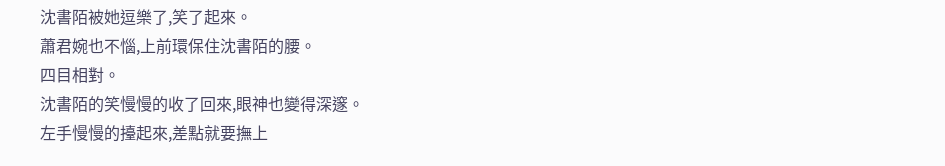沈書陌被她逗樂了,笑了起來。
蕭君婉也不惱,上前環保住沈書陌的腰。
四目相對。
沈書陌的笑慢慢的收了回來,眼神也變得深邃。
左手慢慢的擡起來,差點就要撫上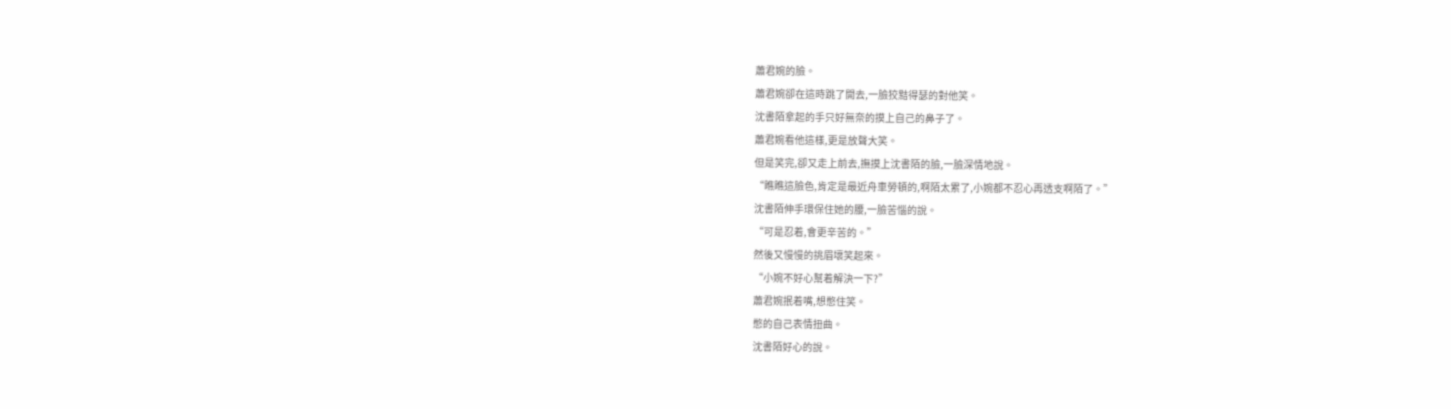蕭君婉的臉。
蕭君婉卻在這時跳了開去,一臉狡黠得瑟的對他笑。
沈書陌拿起的手只好無奈的摸上自己的鼻子了。
蕭君婉看他這樣,更是放聲大笑。
但是笑完,卻又走上前去,撫摸上沈書陌的臉,一臉深情地說。
“瞧瞧這臉色,肯定是最近舟車勞頓的,啊陌太累了,小婉都不忍心再透支啊陌了。”
沈書陌伸手環保住她的腰,一臉苦惱的說。
“可是忍着,會更辛苦的。”
然後又慢慢的挑眉壞笑起來。
“小婉不好心幫着解決一下?”
蕭君婉抿着嘴,想憋住笑。
憋的自己表情扭曲。
沈書陌好心的說。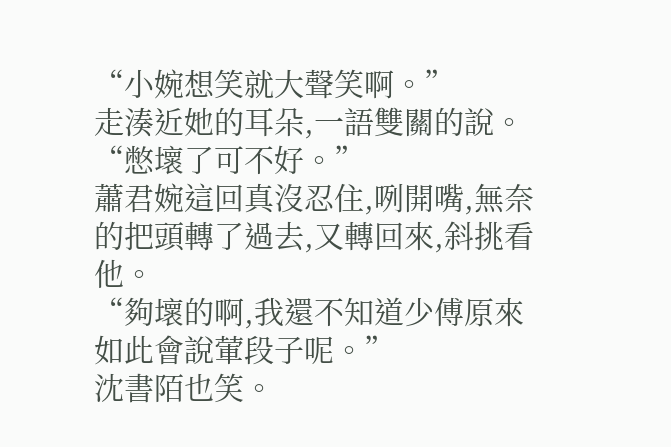“小婉想笑就大聲笑啊。”
走湊近她的耳朵,一語雙關的說。
“憋壞了可不好。”
蕭君婉這回真沒忍住,咧開嘴,無奈的把頭轉了過去,又轉回來,斜挑看他。
“夠壞的啊,我還不知道少傅原來如此會說葷段子呢。”
沈書陌也笑。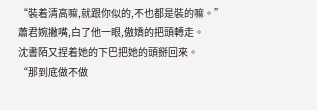“裝着清高嘛,就跟你似的,不也都是裝的嘛。”
蕭君婉撇嘴,白了他一眼,傲嬌的把頭轉走。
沈書陌又捏着她的下巴把她的頭掰回來。
“那到底做不做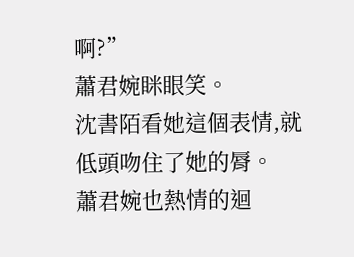啊?”
蕭君婉眯眼笑。
沈書陌看她這個表情,就低頭吻住了她的脣。
蕭君婉也熱情的迴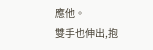應他。
雙手也伸出,抱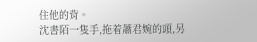住他的背。
沈書陌一隻手,拖着蕭君婉的頭,另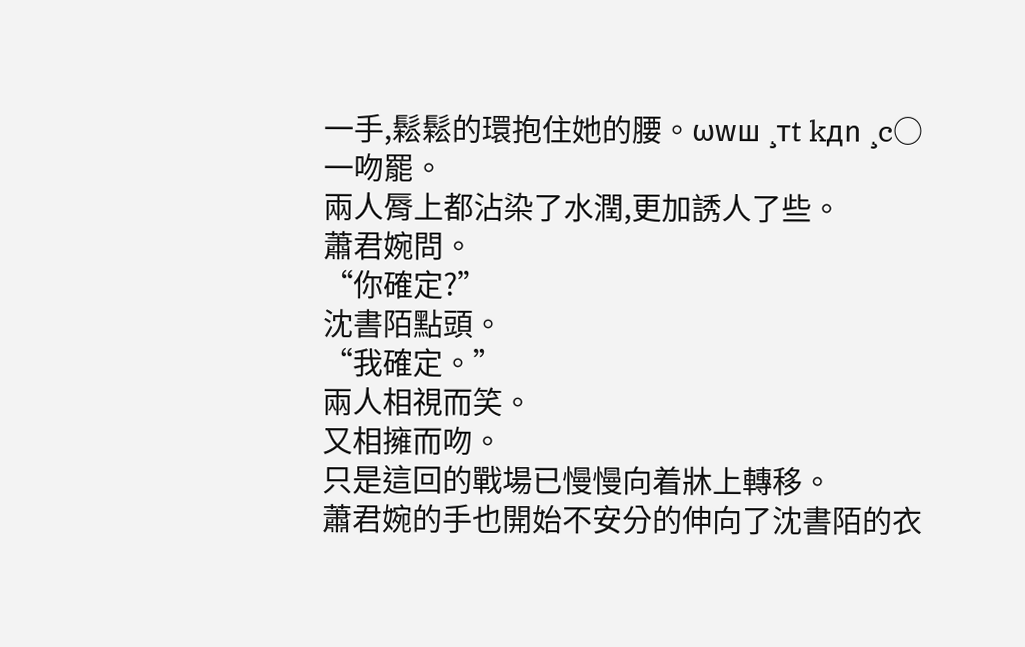一手,鬆鬆的環抱住她的腰。ωwш ¸тt kдn ¸c○
一吻罷。
兩人脣上都沾染了水潤,更加誘人了些。
蕭君婉問。
“你確定?”
沈書陌點頭。
“我確定。”
兩人相視而笑。
又相擁而吻。
只是這回的戰場已慢慢向着牀上轉移。
蕭君婉的手也開始不安分的伸向了沈書陌的衣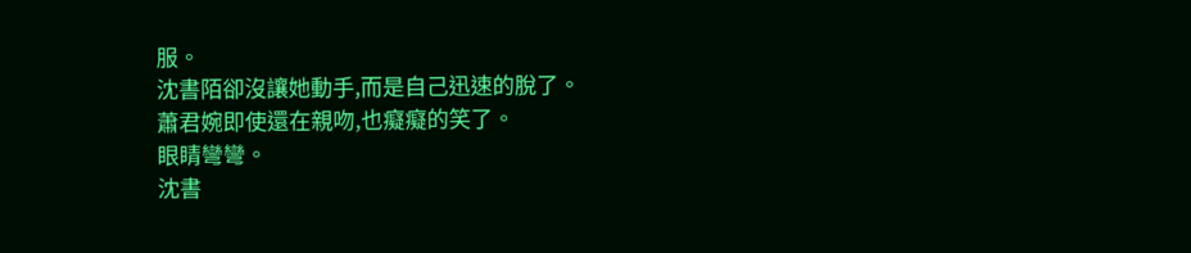服。
沈書陌卻沒讓她動手,而是自己迅速的脫了。
蕭君婉即使還在親吻,也癡癡的笑了。
眼睛彎彎。
沈書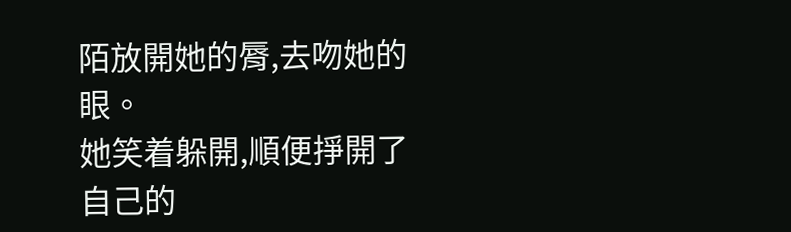陌放開她的脣,去吻她的眼。
她笑着躲開,順便掙開了自己的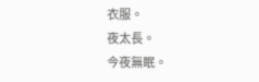衣服。
夜太長。
今夜無眠。